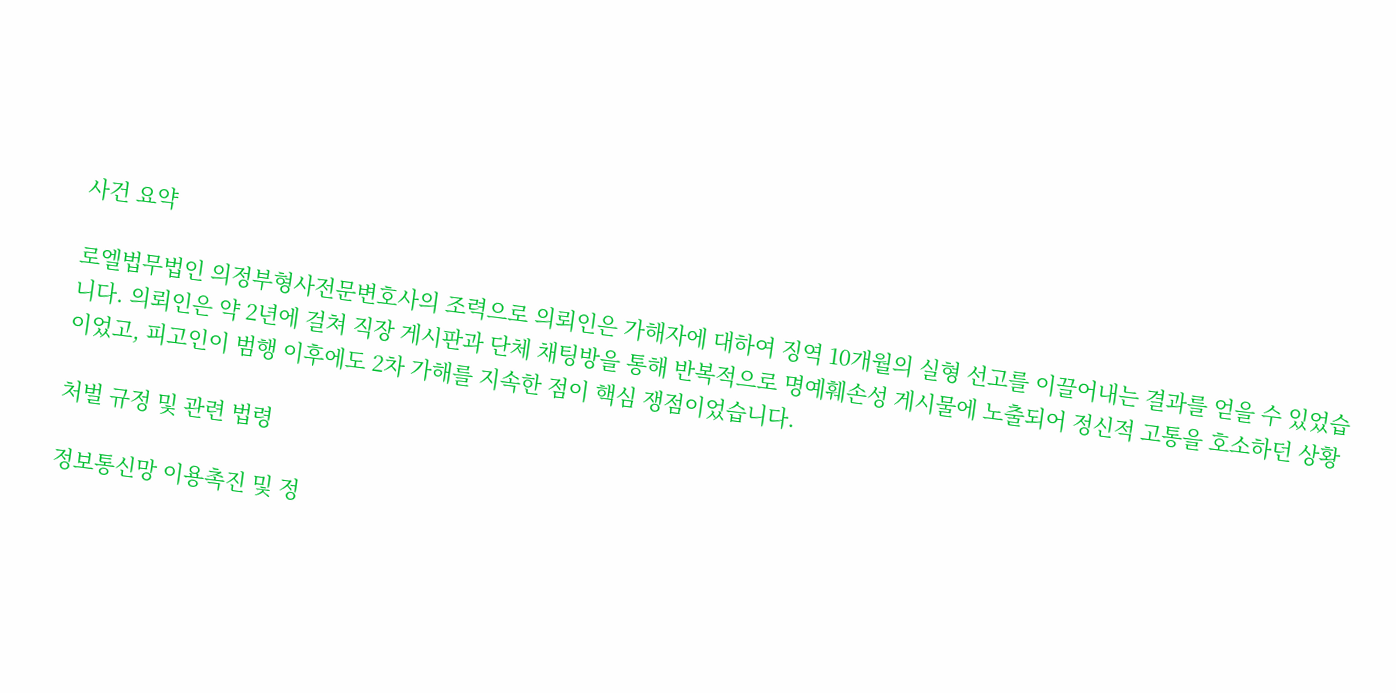사건 요약

로엘법무법인 의정부형사전문변호사의 조력으로 의뢰인은 가해자에 대하여 징역 10개월의 실형 선고를 이끌어내는 결과를 얻을 수 있었습니다. 의뢰인은 약 2년에 걸쳐 직장 게시판과 단체 채팅방을 통해 반복적으로 명예훼손성 게시물에 노출되어 정신적 고통을 호소하던 상황이었고, 피고인이 범행 이후에도 2차 가해를 지속한 점이 핵심 쟁점이었습니다.

처벌 규정 및 관련 법령

정보통신망 이용촉진 및 정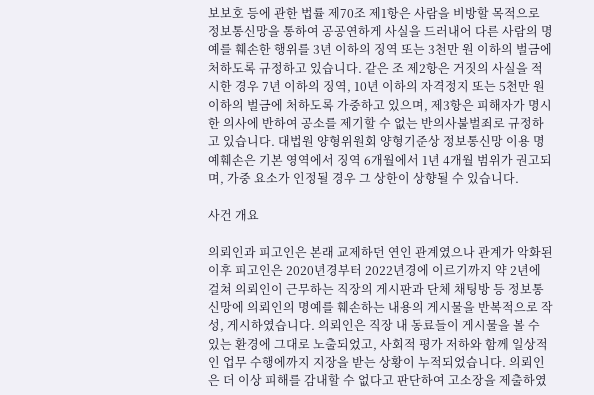보보호 등에 관한 법률 제70조 제1항은 사람을 비방할 목적으로 정보통신망을 통하여 공공연하게 사실을 드러내어 다른 사람의 명예를 훼손한 행위를 3년 이하의 징역 또는 3천만 원 이하의 벌금에 처하도록 규정하고 있습니다. 같은 조 제2항은 거짓의 사실을 적시한 경우 7년 이하의 징역, 10년 이하의 자격정지 또는 5천만 원 이하의 벌금에 처하도록 가중하고 있으며, 제3항은 피해자가 명시한 의사에 반하여 공소를 제기할 수 없는 반의사불벌죄로 규정하고 있습니다. 대법원 양형위원회 양형기준상 정보통신망 이용 명예훼손은 기본 영역에서 징역 6개월에서 1년 4개월 범위가 권고되며, 가중 요소가 인정될 경우 그 상한이 상향될 수 있습니다.

사건 개요

의뢰인과 피고인은 본래 교제하던 연인 관계였으나 관계가 악화된 이후 피고인은 2020년경부터 2022년경에 이르기까지 약 2년에 걸쳐 의뢰인이 근무하는 직장의 게시판과 단체 채팅방 등 정보통신망에 의뢰인의 명예를 훼손하는 내용의 게시물을 반복적으로 작성, 게시하였습니다. 의뢰인은 직장 내 동료들이 게시물을 볼 수 있는 환경에 그대로 노출되었고, 사회적 평가 저하와 함께 일상적인 업무 수행에까지 지장을 받는 상황이 누적되었습니다. 의뢰인은 더 이상 피해를 감내할 수 없다고 판단하여 고소장을 제출하였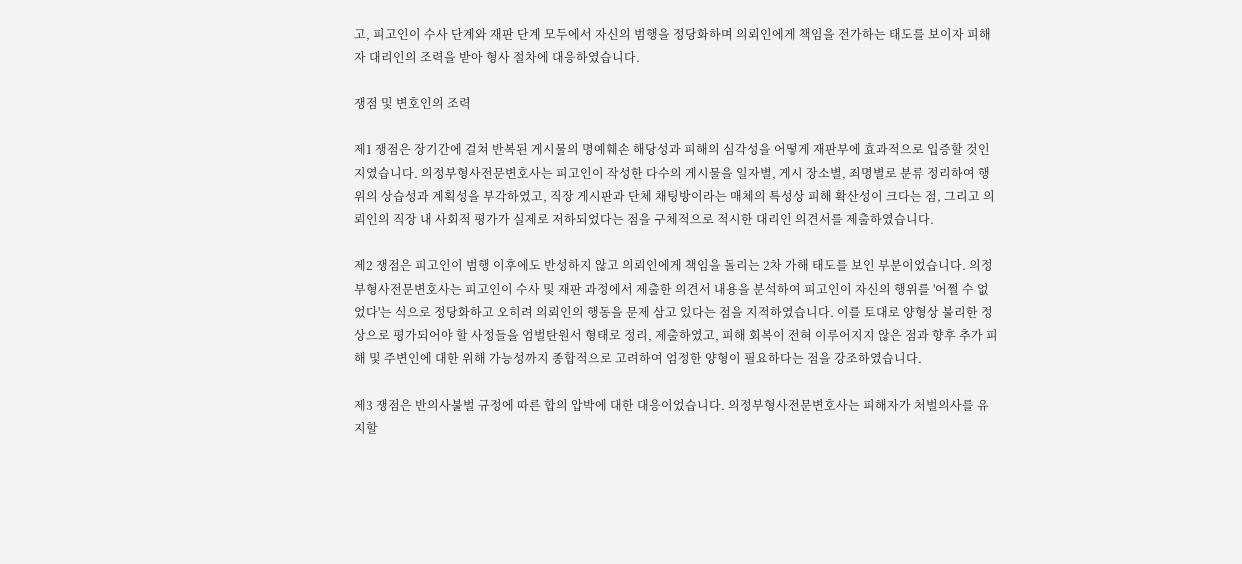고, 피고인이 수사 단계와 재판 단계 모두에서 자신의 범행을 정당화하며 의뢰인에게 책임을 전가하는 태도를 보이자 피해자 대리인의 조력을 받아 형사 절차에 대응하였습니다.

쟁점 및 변호인의 조력

제1 쟁점은 장기간에 걸쳐 반복된 게시물의 명예훼손 해당성과 피해의 심각성을 어떻게 재판부에 효과적으로 입증할 것인지였습니다. 의정부형사전문변호사는 피고인이 작성한 다수의 게시물을 일자별, 게시 장소별, 죄명별로 분류 정리하여 행위의 상습성과 계획성을 부각하였고, 직장 게시판과 단체 채팅방이라는 매체의 특성상 피해 확산성이 크다는 점, 그리고 의뢰인의 직장 내 사회적 평가가 실제로 저하되었다는 점을 구체적으로 적시한 대리인 의견서를 제출하였습니다.

제2 쟁점은 피고인이 범행 이후에도 반성하지 않고 의뢰인에게 책임을 돌리는 2차 가해 태도를 보인 부분이었습니다. 의정부형사전문변호사는 피고인이 수사 및 재판 과정에서 제출한 의견서 내용을 분석하여 피고인이 자신의 행위를 '어쩔 수 없었다'는 식으로 정당화하고 오히려 의뢰인의 행동을 문제 삼고 있다는 점을 지적하였습니다. 이를 토대로 양형상 불리한 정상으로 평가되어야 할 사정들을 엄벌탄원서 형태로 정리, 제출하였고, 피해 회복이 전혀 이루어지지 않은 점과 향후 추가 피해 및 주변인에 대한 위해 가능성까지 종합적으로 고려하여 엄정한 양형이 필요하다는 점을 강조하였습니다.

제3 쟁점은 반의사불벌 규정에 따른 합의 압박에 대한 대응이었습니다. 의정부형사전문변호사는 피해자가 처벌의사를 유지할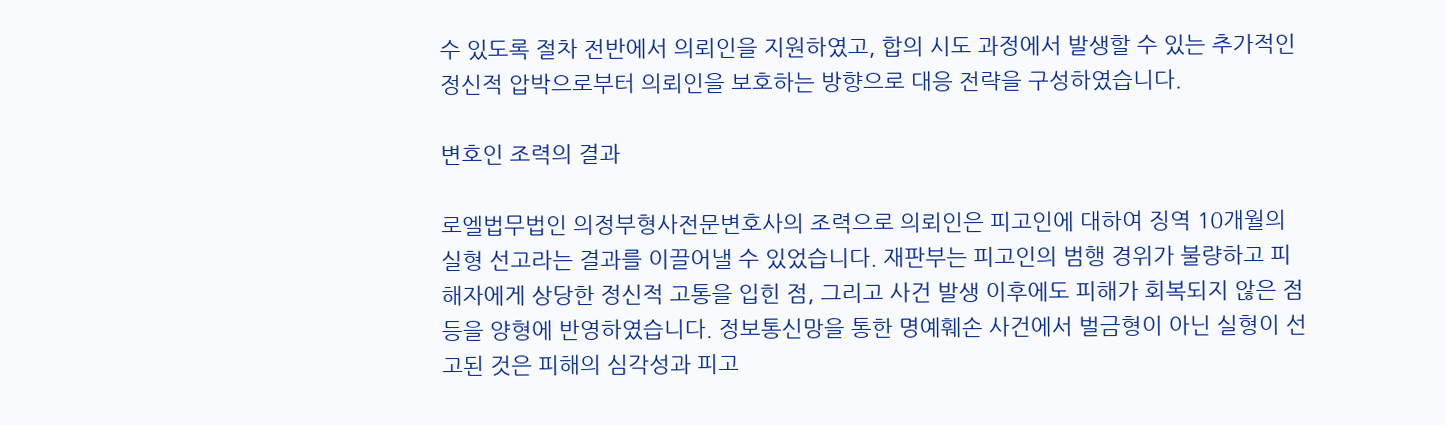수 있도록 절차 전반에서 의뢰인을 지원하였고, 합의 시도 과정에서 발생할 수 있는 추가적인 정신적 압박으로부터 의뢰인을 보호하는 방향으로 대응 전략을 구성하였습니다.

변호인 조력의 결과

로엘법무법인 의정부형사전문변호사의 조력으로 의뢰인은 피고인에 대하여 징역 10개월의 실형 선고라는 결과를 이끌어낼 수 있었습니다. 재판부는 피고인의 범행 경위가 불량하고 피해자에게 상당한 정신적 고통을 입힌 점, 그리고 사건 발생 이후에도 피해가 회복되지 않은 점 등을 양형에 반영하였습니다. 정보통신망을 통한 명예훼손 사건에서 벌금형이 아닌 실형이 선고된 것은 피해의 심각성과 피고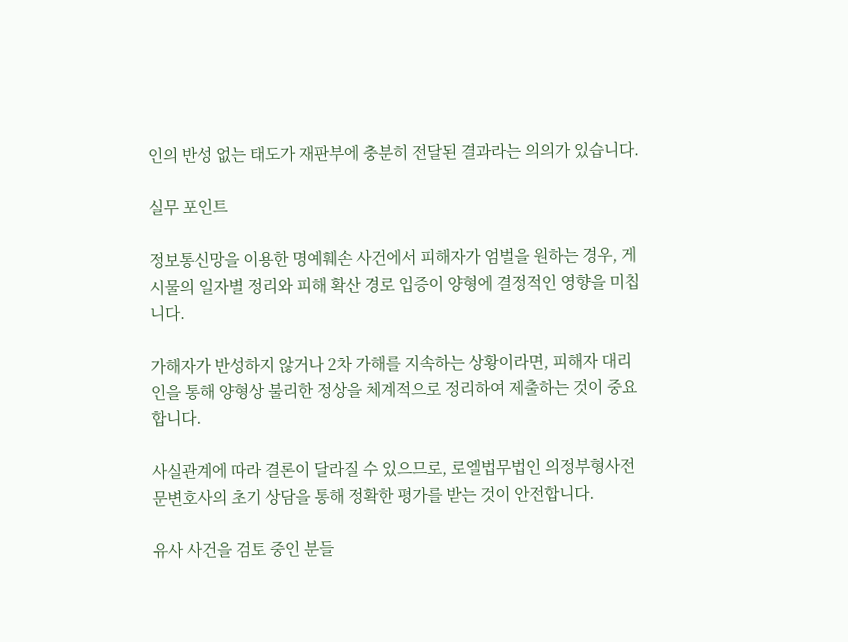인의 반성 없는 태도가 재판부에 충분히 전달된 결과라는 의의가 있습니다.

실무 포인트

정보통신망을 이용한 명예훼손 사건에서 피해자가 엄벌을 원하는 경우, 게시물의 일자별 정리와 피해 확산 경로 입증이 양형에 결정적인 영향을 미칩니다.

가해자가 반성하지 않거나 2차 가해를 지속하는 상황이라면, 피해자 대리인을 통해 양형상 불리한 정상을 체계적으로 정리하여 제출하는 것이 중요합니다.

사실관계에 따라 결론이 달라질 수 있으므로, 로엘법무법인 의정부형사전문변호사의 초기 상담을 통해 정확한 평가를 받는 것이 안전합니다.

유사 사건을 검토 중인 분들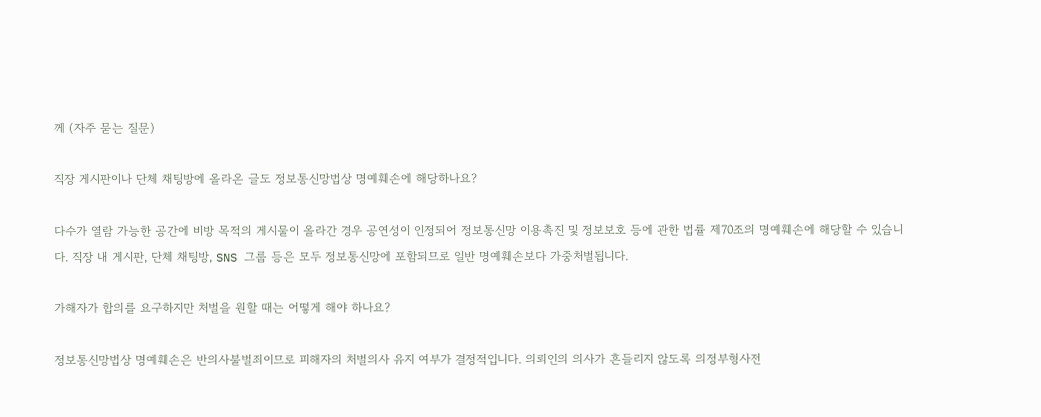께 (자주 묻는 질문)

직장 게시판이나 단체 채팅방에 올라온 글도 정보통신망법상 명예훼손에 해당하나요?

다수가 열람 가능한 공간에 비방 목적의 게시물이 올라간 경우 공연성이 인정되어 정보통신망 이용촉진 및 정보보호 등에 관한 법률 제70조의 명예훼손에 해당할 수 있습니다. 직장 내 게시판, 단체 채팅방, SNS 그룹 등은 모두 정보통신망에 포함되므로 일반 명예훼손보다 가중처벌됩니다.

가해자가 합의를 요구하지만 처벌을 원할 때는 어떻게 해야 하나요?

정보통신망법상 명예훼손은 반의사불벌죄이므로 피해자의 처벌의사 유지 여부가 결정적입니다. 의뢰인의 의사가 흔들리지 않도록 의정부형사전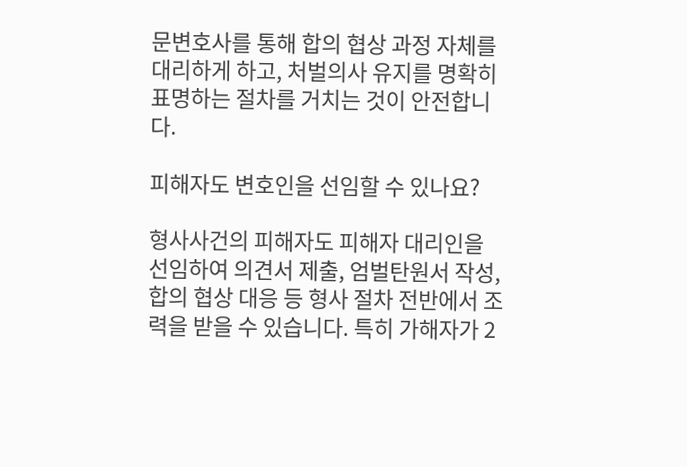문변호사를 통해 합의 협상 과정 자체를 대리하게 하고, 처벌의사 유지를 명확히 표명하는 절차를 거치는 것이 안전합니다.

피해자도 변호인을 선임할 수 있나요?

형사사건의 피해자도 피해자 대리인을 선임하여 의견서 제출, 엄벌탄원서 작성, 합의 협상 대응 등 형사 절차 전반에서 조력을 받을 수 있습니다. 특히 가해자가 2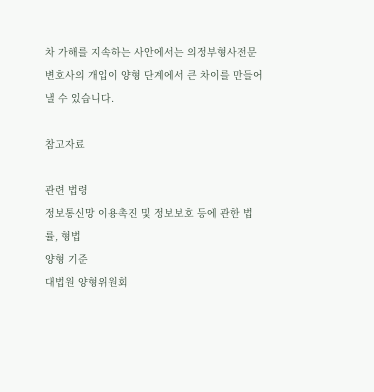차 가해를 지속하는 사안에서는 의정부형사전문변호사의 개입이 양형 단계에서 큰 차이를 만들어낼 수 있습니다.

참고자료

관련 법령
정보통신망 이용촉진 및 정보보호 등에 관한 법률, 형법
양형 기준
대법원 양형위원회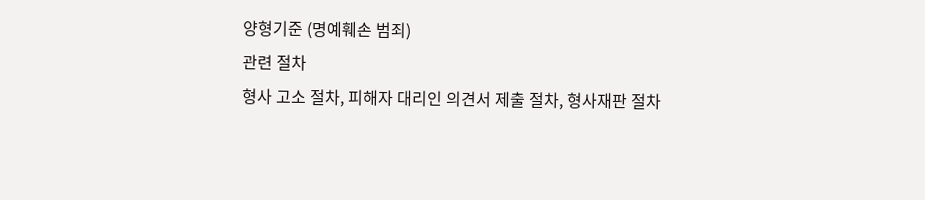양형기준 (명예훼손 범죄)
관련 절차
형사 고소 절차, 피해자 대리인 의견서 제출 절차, 형사재판 절차